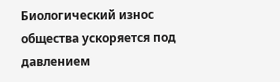Биологический износ общества ускоряется под давлением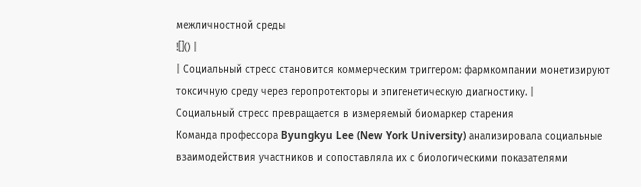межличностной среды
![]() |
| Социальный стресс становится коммерческим триггером: фармкомпании монетизируют токсичную среду через геропротекторы и эпигенетическую диагностику. |
Социальный стресс превращается в измеряемый биомаркер старения
Команда профессора Byungkyu Lee (New York University) анализировала социальные взаимодействия участников и сопоставляла их с биологическими показателями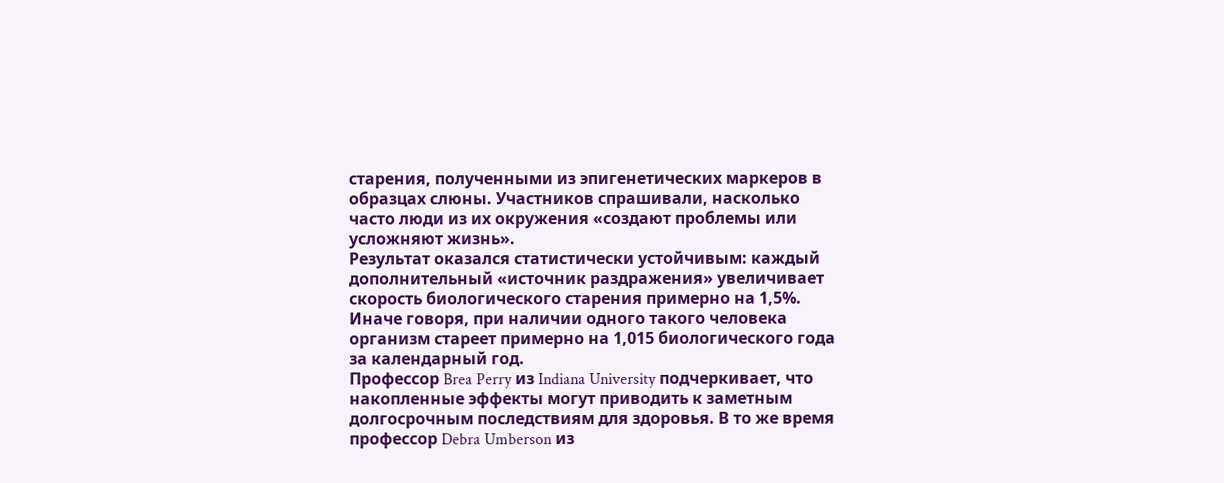старения, полученными из эпигенетических маркеров в образцах слюны. Участников спрашивали, насколько часто люди из их окружения «создают проблемы или усложняют жизнь».
Результат оказался статистически устойчивым: каждый дополнительный «источник раздражения» увеличивает скорость биологического старения примерно на 1,5%. Иначе говоря, при наличии одного такого человека организм стареет примерно на 1,015 биологического года за календарный год.
Профессор Brea Perry из Indiana University подчеркивает, что накопленные эффекты могут приводить к заметным долгосрочным последствиям для здоровья. В то же время профессор Debra Umberson из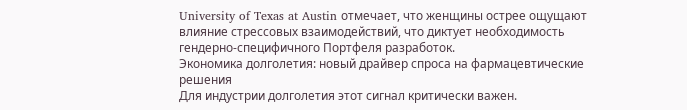University of Texas at Austin отмечает, что женщины острее ощущают влияние стрессовых взаимодействий, что диктует необходимость гендерно-специфичного Портфеля разработок.
Экономика долголетия: новый драйвер спроса на фармацевтические решения
Для индустрии долголетия этот сигнал критически важен.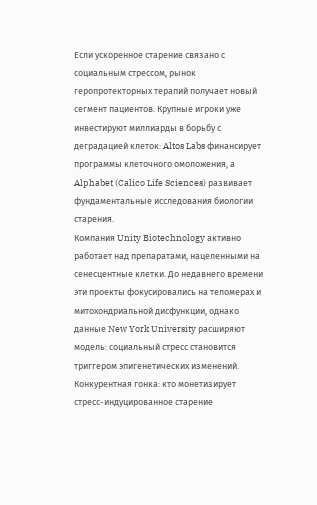Если ускоренное старение связано с социальным стрессом, рынок геропротекторных терапий получает новый сегмент пациентов. Крупные игроки уже инвестируют миллиарды в борьбу с деградацией клеток: Altos Labs финансирует программы клеточного омоложения, а Alphabet (Calico Life Sciences) развивает фундаментальные исследования биологии старения.
Компания Unity Biotechnology активно работает над препаратами, нацеленными на сенесцентные клетки. До недавнего времени эти проекты фокусировались на теломерах и митохондриальной дисфункции, однако данные New York University расширяют модель: социальный стресс становится триггером эпигенетических изменений.
Конкурентная гонка: кто монетизирует стресс-индуцированное старение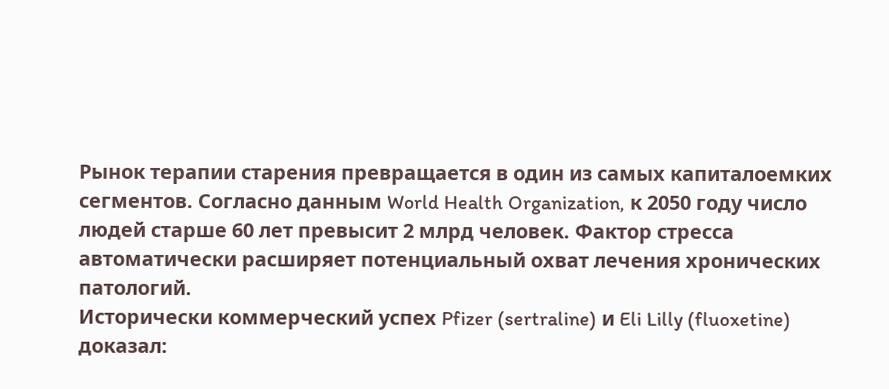Рынок терапии старения превращается в один из самых капиталоемких сегментов. Согласно данным World Health Organization, к 2050 году число людей старше 60 лет превысит 2 млрд человек. Фактор стресса автоматически расширяет потенциальный охват лечения хронических патологий.
Исторически коммерческий успех Pfizer (sertraline) и Eli Lilly (fluoxetine) доказал: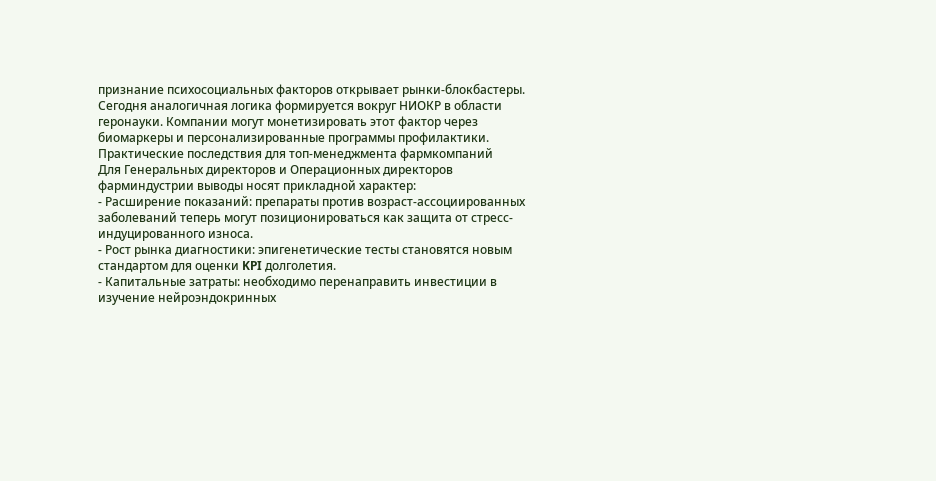признание психосоциальных факторов открывает рынки-блокбастеры. Сегодня аналогичная логика формируется вокруг НИОКР в области геронауки. Компании могут монетизировать этот фактор через биомаркеры и персонализированные программы профилактики.
Практические последствия для топ-менеджмента фармкомпаний
Для Генеральных директоров и Операционных директоров фарминдустрии выводы носят прикладной характер:
- Расширение показаний: препараты против возраст-ассоциированных заболеваний теперь могут позиционироваться как защита от стресс-индуцированного износа.
- Рост рынка диагностики: эпигенетические тесты становятся новым стандартом для оценки KPI долголетия.
- Капитальные затраты: необходимо перенаправить инвестиции в изучение нейроэндокринных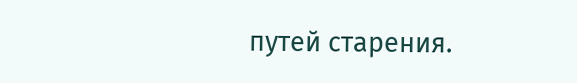путей старения.